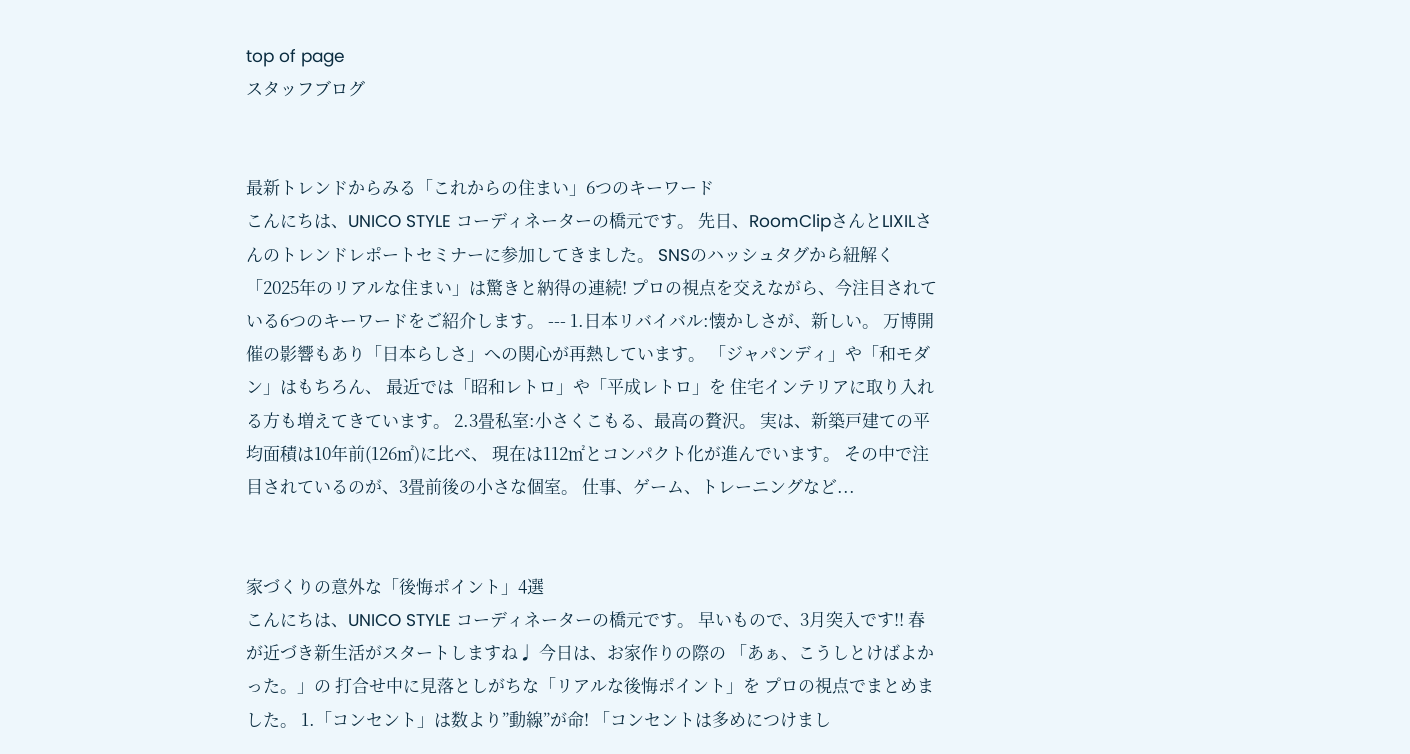top of page
スタッフブログ


最新トレンドからみる「これからの住まい」6つのキーワード
こんにちは、UNICO STYLE コーディネーターの橋元です。 先日、RoomClipさんとLIXILさんのトレンドレポートセミナーに参加してきました。 SNSのハッシュタグから紐解く「2025年のリアルな住まい」は驚きと納得の連続! プロの視点を交えながら、今注目されている6つのキーワードをご紹介します。 --- 1.日本リバイバル:懐かしさが、新しい。 万博開催の影響もあり「日本らしさ」への関心が再熱しています。 「ジャパンディ」や「和モダン」はもちろん、 最近では「昭和レトロ」や「平成レトロ」を 住宅インテリアに取り入れる方も増えてきています。 2.3畳私室:小さくこもる、最高の贅沢。 実は、新築戸建ての平均面積は10年前(126㎡)に比べ、 現在は112㎡とコンパクト化が進んでいます。 その中で注目されているのが、3畳前後の小さな個室。 仕事、ゲーム、トレーニングなど...


家づくりの意外な「後悔ポイント」4選
こんにちは、UNICO STYLE コーディネーターの橋元です。 早いもので、3月突入です!! 春が近づき新生活がスタートしますね♩ 今日は、お家作りの際の 「あぁ、こうしとけばよかった。」の 打合せ中に見落としがちな「リアルな後悔ポイント」を プロの視点でまとめました。 1.「コンセント」は数より”動線”が命! 「コンセントは多めにつけまし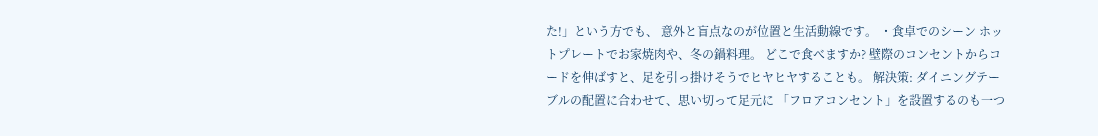た!」という方でも、 意外と盲点なのが位置と生活動線です。 ・食卓でのシーン ホットプレートでお家焼肉や、冬の鍋料理。 どこで食べますか? 壁際のコンセントからコードを伸ばすと、足を引っ掛けそうでヒヤヒヤすることも。 解決策: ダイニングテーブルの配置に合わせて、思い切って足元に 「フロアコンセント」を設置するのも一つ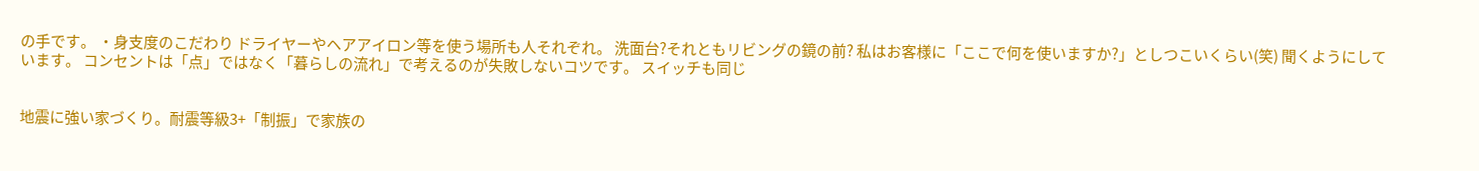の手です。 ・身支度のこだわり ドライヤーやヘアアイロン等を使う場所も人それぞれ。 洗面台?それともリビングの鏡の前? 私はお客様に「ここで何を使いますか?」としつこいくらい(笑) 聞くようにしています。 コンセントは「点」ではなく「暮らしの流れ」で考えるのが失敗しないコツです。 スイッチも同じ


地震に強い家づくり。耐震等級3+「制振」で家族の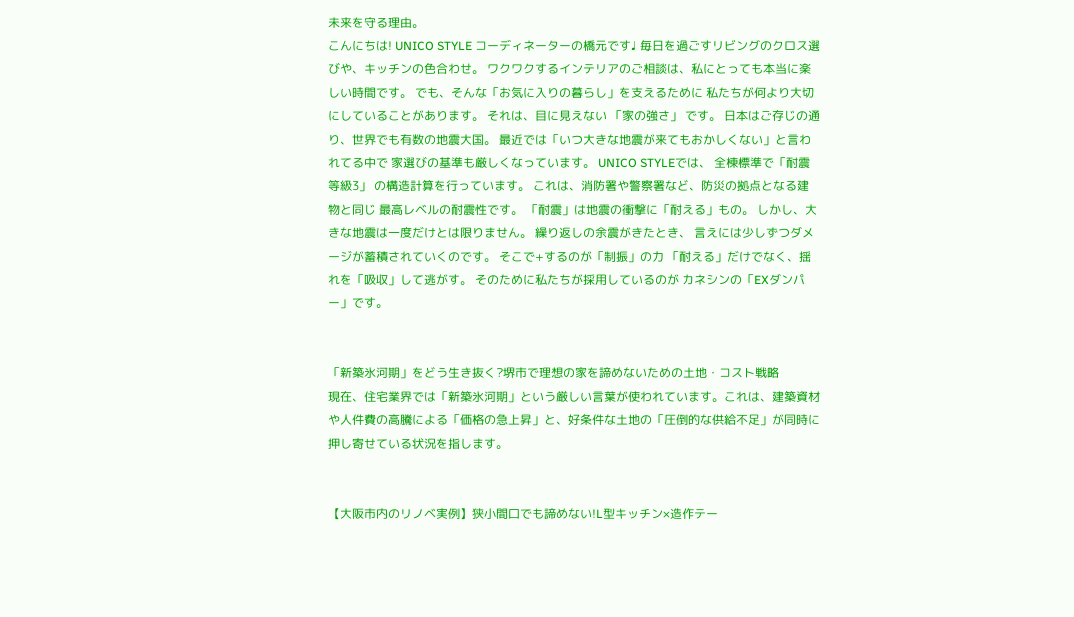未来を守る理由。
こんにちは! UNICO STYLE コーディネーターの橋元です♩ 毎日を過ごすリビングのクロス選びや、キッチンの色合わせ。 ワクワクするインテリアのご相談は、私にとっても本当に楽しい時間です。 でも、そんな「お気に入りの暮らし」を支えるために 私たちが何より大切にしていることがあります。 それは、目に見えない 「家の強さ」 です。 日本はご存じの通り、世界でも有数の地震大国。 最近では「いつ大きな地震が来てもおかしくない」と言われてる中で 家選びの基準も厳しくなっています。 UNICO STYLEでは、 全棟標準で「耐震等級3」 の構造計算を行っています。 これは、消防署や警察署など、防災の拠点となる建物と同じ 最高レベルの耐震性です。 「耐震」は地震の衝撃に「耐える」もの。 しかし、大きな地震は一度だけとは限りません。 繰り返しの余震がきたとき、 言えには少しずつダメージが蓄積されていくのです。 そこで+するのが「制振」の力 「耐える」だけでなく、揺れを「吸収」して逃がす。 そのために私たちが採用しているのが カネシンの「EXダンパー」です。


「新築氷河期」をどう生き抜く?堺市で理想の家を諦めないための土地・コスト戦略
現在、住宅業界では「新築氷河期」という厳しい言葉が使われています。これは、建築資材や人件費の高騰による「価格の急上昇」と、好条件な土地の「圧倒的な供給不足」が同時に押し寄せている状況を指します。


【大阪市内のリノベ実例】狭小間口でも諦めない!L型キッチン×造作テー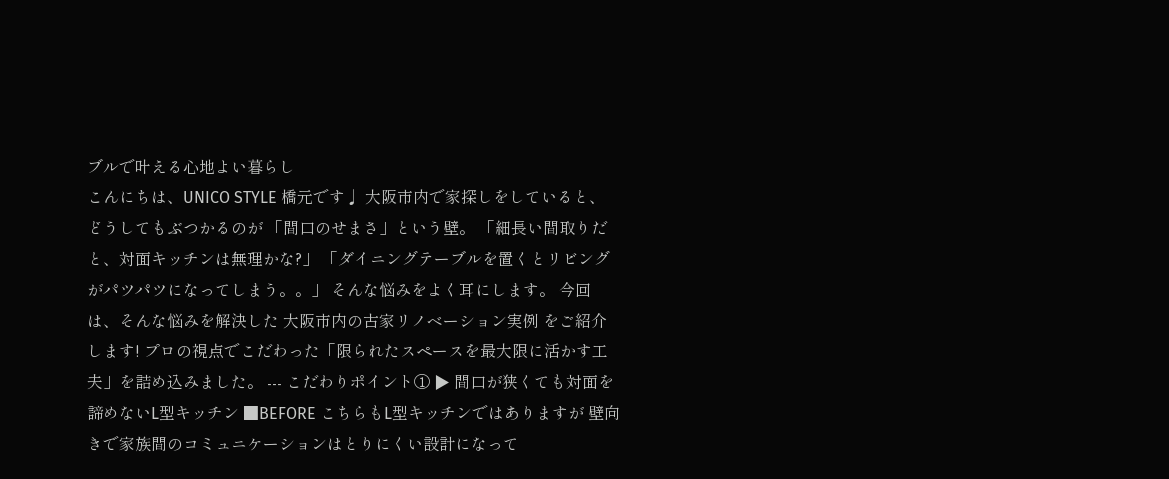ブルで叶える心地よい暮らし
こんにちは、UNICO STYLE 橋元です♩ 大阪市内で家探しをしていると、どうしてもぶつかるのが 「間口のせまさ」という壁。 「細長い間取りだと、対面キッチンは無理かな?」 「ダイニングテーブルを置くとリビングがパツパツになってしまう。。」 そんな悩みをよく耳にします。 今回は、そんな悩みを解決した 大阪市内の古家リノベーション実例 をご紹介します! プロの視点でこだわった「限られたスペースを最大限に活かす工夫」を詰め込みました。 --- こだわりポイント① ▶ 間口が狭くても対面を諦めないL型キッチン ■BEFORE こちらもL型キッチンではありますが 壁向きで家族間のコミュニケーションはとりにくい設計になって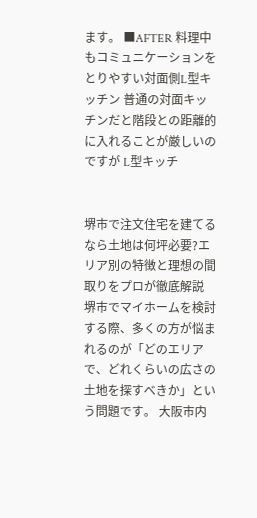ます。 ■AFTER 料理中もコミュニケーションをとりやすい対面側L型キッチン 普通の対面キッチンだと階段との距離的に入れることが厳しいのですが L型キッチ


堺市で注文住宅を建てるなら土地は何坪必要?エリア別の特徴と理想の間取りをプロが徹底解説
堺市でマイホームを検討する際、多くの方が悩まれるのが「どのエリアで、どれくらいの広さの土地を探すべきか」という問題です。 大阪市内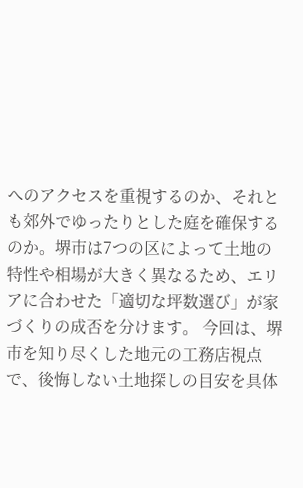へのアクセスを重視するのか、それとも郊外でゆったりとした庭を確保するのか。堺市は7つの区によって土地の特性や相場が大きく異なるため、エリアに合わせた「適切な坪数選び」が家づくりの成否を分けます。 今回は、堺市を知り尽くした地元の工務店視点で、後悔しない土地探しの目安を具体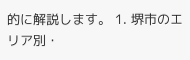的に解説します。 1. 堺市のエリア別・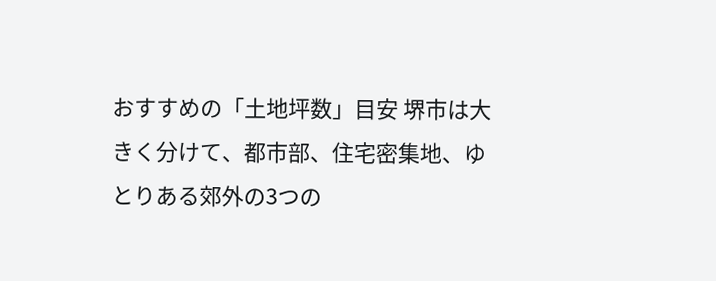おすすめの「土地坪数」目安 堺市は大きく分けて、都市部、住宅密集地、ゆとりある郊外の3つの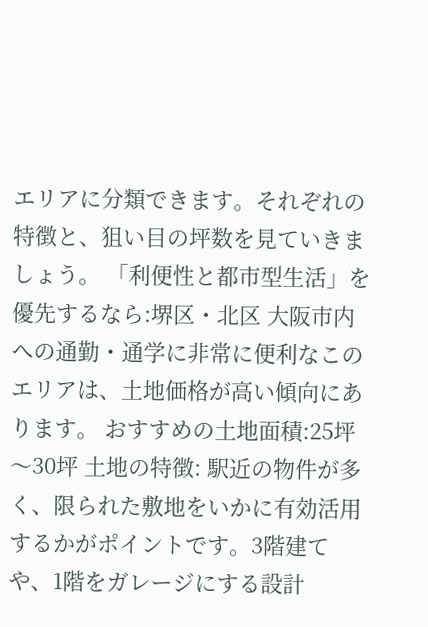エリアに分類できます。それぞれの特徴と、狙い目の坪数を見ていきましょう。 「利便性と都市型生活」を優先するなら:堺区・北区 大阪市内への通勤・通学に非常に便利なこのエリアは、土地価格が高い傾向にあります。 おすすめの土地面積:25坪〜30坪 土地の特徴: 駅近の物件が多く、限られた敷地をいかに有効活用するかがポイントです。3階建てや、1階をガレージにする設計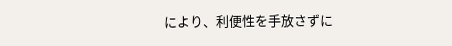により、利便性を手放さずに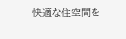快適な住空間を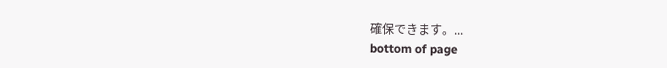確保できます。...
bottom of page